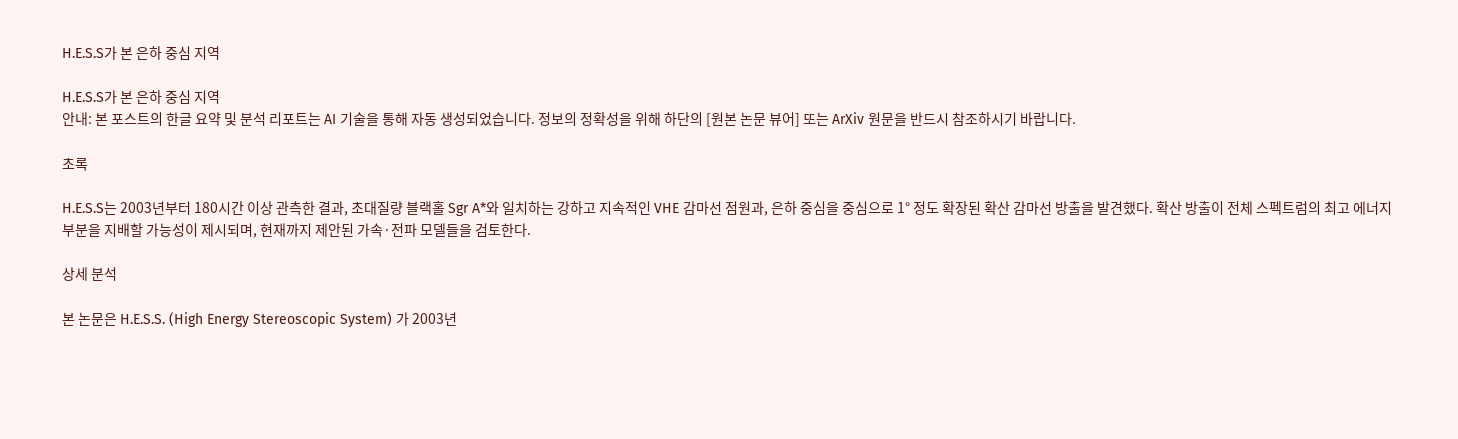H.E.S.S가 본 은하 중심 지역

H.E.S.S가 본 은하 중심 지역
안내: 본 포스트의 한글 요약 및 분석 리포트는 AI 기술을 통해 자동 생성되었습니다. 정보의 정확성을 위해 하단의 [원본 논문 뷰어] 또는 ArXiv 원문을 반드시 참조하시기 바랍니다.

초록

H.E.S.S는 2003년부터 180시간 이상 관측한 결과, 초대질량 블랙홀 Sgr A*와 일치하는 강하고 지속적인 VHE 감마선 점원과, 은하 중심을 중심으로 1° 정도 확장된 확산 감마선 방출을 발견했다. 확산 방출이 전체 스펙트럼의 최고 에너지 부분을 지배할 가능성이 제시되며, 현재까지 제안된 가속·전파 모델들을 검토한다.

상세 분석

본 논문은 H.E.S.S. (High Energy Stereoscopic System) 가 2003년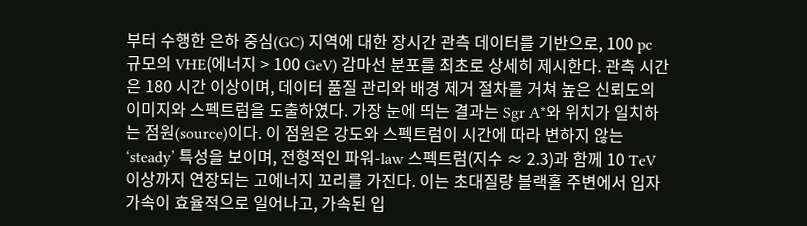부터 수행한 은하 중심(GC) 지역에 대한 장시간 관측 데이터를 기반으로, 100 pc 규모의 VHE(에너지 > 100 GeV) 감마선 분포를 최초로 상세히 제시한다. 관측 시간은 180 시간 이상이며, 데이터 품질 관리와 배경 제거 절차를 거쳐 높은 신뢰도의 이미지와 스펙트럼을 도출하였다. 가장 눈에 띄는 결과는 Sgr A*와 위치가 일치하는 점원(source)이다. 이 점원은 강도와 스펙트럼이 시간에 따라 변하지 않는 ‘steady’ 특성을 보이며, 전형적인 파워‑law 스펙트럼(지수 ≈ 2.3)과 함께 10 TeV 이상까지 연장되는 고에너지 꼬리를 가진다. 이는 초대질량 블랙홀 주변에서 입자 가속이 효율적으로 일어나고, 가속된 입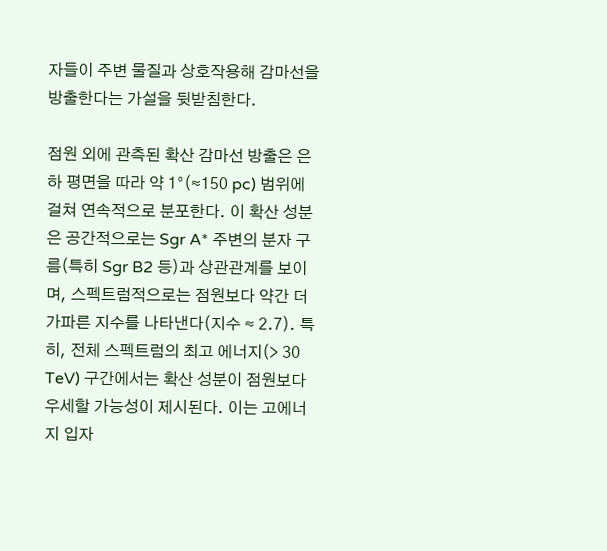자들이 주변 물질과 상호작용해 감마선을 방출한다는 가설을 뒷받침한다.

점원 외에 관측된 확산 감마선 방출은 은하 평면을 따라 약 1°(≈150 pc) 범위에 걸쳐 연속적으로 분포한다. 이 확산 성분은 공간적으로는 Sgr A* 주변의 분자 구름(특히 Sgr B2 등)과 상관관계를 보이며, 스펙트럼적으로는 점원보다 약간 더 가파른 지수를 나타낸다(지수 ≈ 2.7). 특히, 전체 스펙트럼의 최고 에너지(> 30 TeV) 구간에서는 확산 성분이 점원보다 우세할 가능성이 제시된다. 이는 고에너지 입자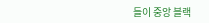들이 중앙 블랙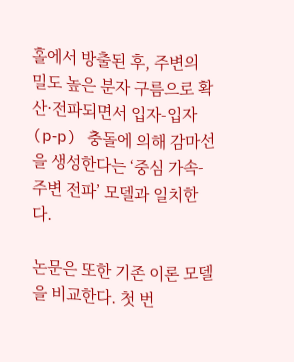홀에서 방출된 후, 주변의 밀도 높은 분자 구름으로 확산·전파되면서 입자-입자(p‑p) 충돌에 의해 감마선을 생성한다는 ‘중심 가속‑주변 전파’ 모델과 일치한다.

논문은 또한 기존 이론 모델을 비교한다. 첫 번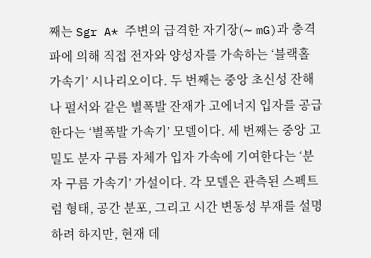째는 Sgr A* 주변의 급격한 자기장(∼ mG)과 충격파에 의해 직접 전자와 양성자를 가속하는 ‘블랙홀 가속기’ 시나리오이다. 두 번째는 중앙 초신성 잔해나 펄서와 같은 별폭발 잔재가 고에너지 입자를 공급한다는 ‘별폭발 가속기’ 모델이다. 세 번째는 중앙 고밀도 분자 구름 자체가 입자 가속에 기여한다는 ‘분자 구름 가속기’ 가설이다. 각 모델은 관측된 스펙트럼 형태, 공간 분포, 그리고 시간 변동성 부재를 설명하려 하지만, 현재 데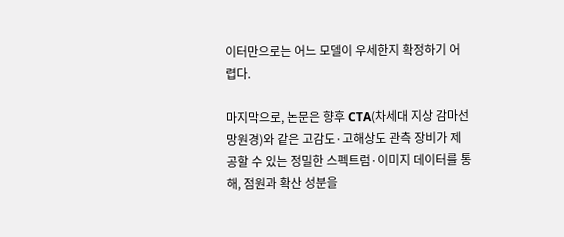이터만으로는 어느 모델이 우세한지 확정하기 어렵다.

마지막으로, 논문은 향후 CTA(차세대 지상 감마선 망원경)와 같은 고감도·고해상도 관측 장비가 제공할 수 있는 정밀한 스펙트럼·이미지 데이터를 통해, 점원과 확산 성분을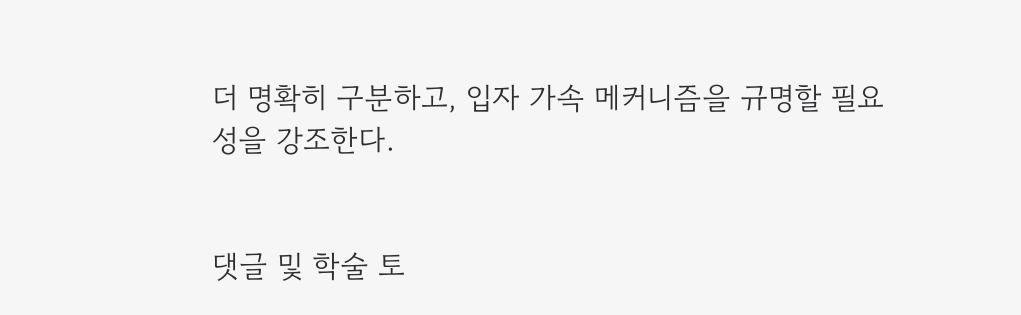더 명확히 구분하고, 입자 가속 메커니즘을 규명할 필요성을 강조한다.


댓글 및 학술 토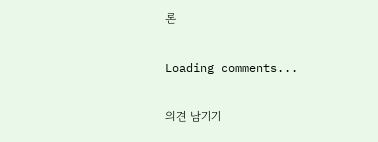론

Loading comments...

의견 남기기